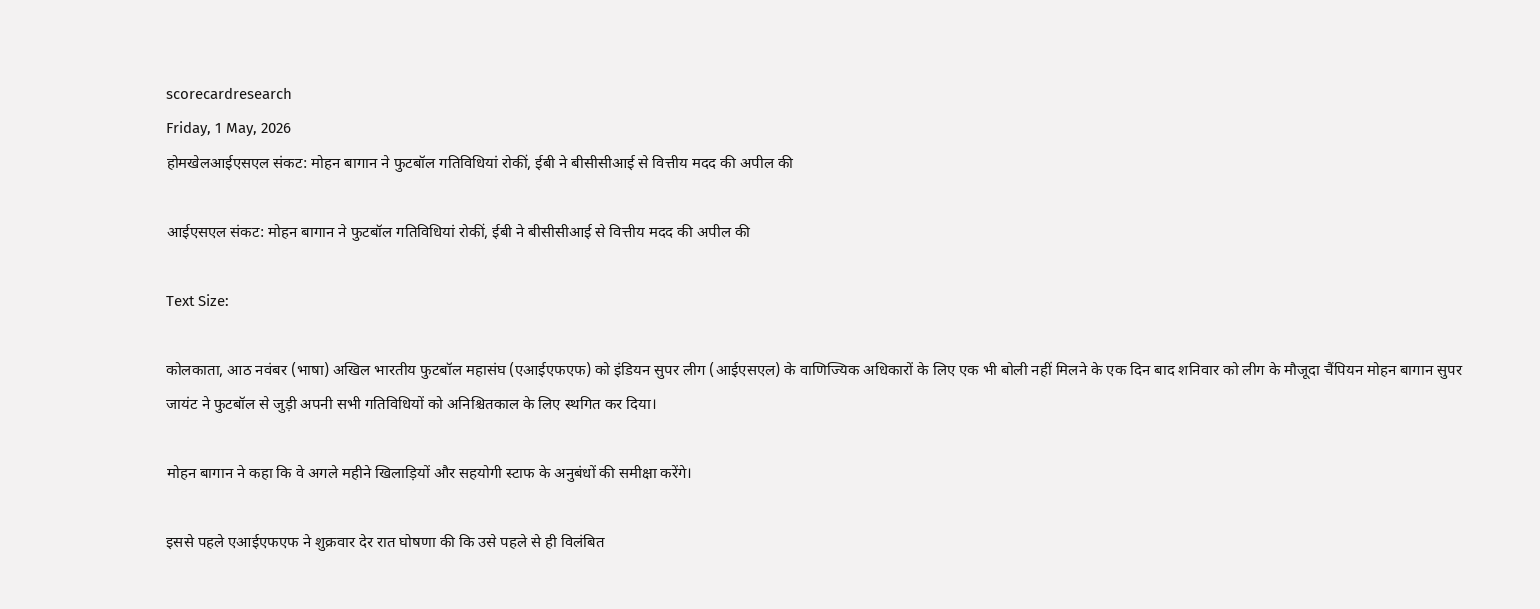scorecardresearch
Friday, 1 May, 2026
होमखेलआईएसएल संकट: मोहन बागान ने फुटबॉल गतिविधियां रोकीं, ईबी ने बीसीसीआई से वित्तीय मदद की अपील की

आईएसएल संकट: मोहन बागान ने फुटबॉल गतिविधियां रोकीं, ईबी ने बीसीसीआई से वित्तीय मदद की अपील की

Text Size:

कोलकाता, आठ नवंबर (भाषा) अखिल भारतीय फुटबॉल महासंघ (एआईएफएफ) को इंडियन सुपर लीग (आईएसएल) के वाणिज्यिक अधिकारों के लिए एक भी बोली नहीं मिलने के एक दिन बाद शनिवार को लीग के मौजूदा चैंपियन मोहन बागान सुपर जायंट ने फुटबॉल से जुड़ी अपनी सभी गतिविधियों को अनिश्चितकाल के लिए स्थगित कर दिया।

मोहन बागान ने कहा कि वे अगले महीने खिलाड़ियों और सहयोगी स्टाफ के अनुबंधों की समीक्षा करेंगे।

इससे पहले एआईएफएफ ने शुक्रवार देर रात घोषणा की कि उसे पहले से ही विलंबित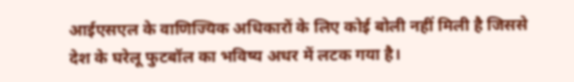आईएसएल के वाणिज्यिक अधिकारों के लिए कोई बोली नहीं मिली है जिससे देश के घरेलू फुटबॉल का भविष्य अधर में लटक गया है।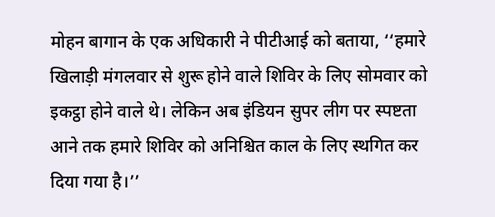मोहन बागान के एक अधिकारी ने पीटीआई को बताया, ‘‘हमारे खिलाड़ी मंगलवार से शुरू होने वाले शिविर के लिए सोमवार को इकट्ठा होने वाले थे। लेकिन अब इंडियन सुपर लीग पर स्पष्टता आने तक हमारे शिविर को अनिश्चित काल के लिए स्थगित कर दिया गया है।’’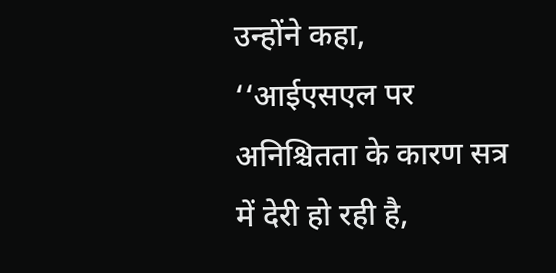उन्होंने कहा, ‘‘आईएसएल पर अनिश्चितता के कारण सत्र में देरी हो रही है,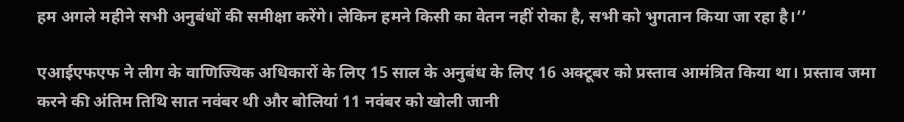हम अगले महीने सभी अनुबंधों की समीक्षा करेंगे। लेकिन हमने किसी का वेतन नहीं रोका है, सभी को भुगतान किया जा रहा है।’’

एआईएफएफ ने लीग के वाणिज्यिक अधिकारों के लिए 15 साल के अनुबंध के लिए 16 अक्टूबर को प्रस्ताव आमंत्रित किया था। प्रस्ताव जमा करने की अंतिम तिथि सात नवंबर थी और बोलियां 11 नवंबर को खोली जानी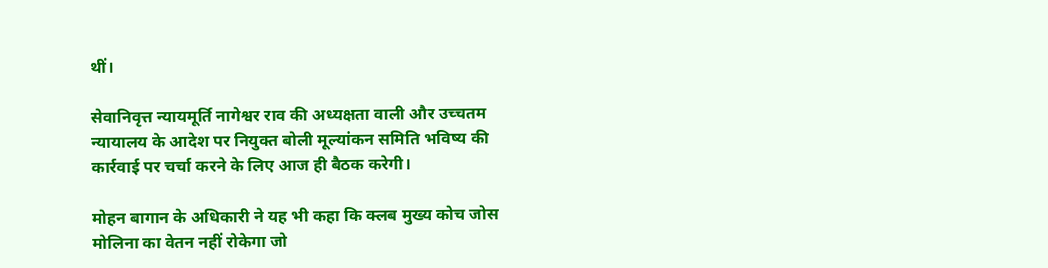थीं।

सेवानिवृत्त न्यायमूर्ति नागेश्वर राव की अध्यक्षता वाली और उच्चतम न्यायालय के आदेश पर नियुक्त बोली मूल्यांकन समिति भविष्य की कार्रवाई पर चर्चा करने के लिए आज ही बैठक करेगी।

मोहन बागान के अधिकारी ने यह भी कहा कि क्लब मुख्य कोच जोस मोलिना का वेतन नहीं रोकेगा जो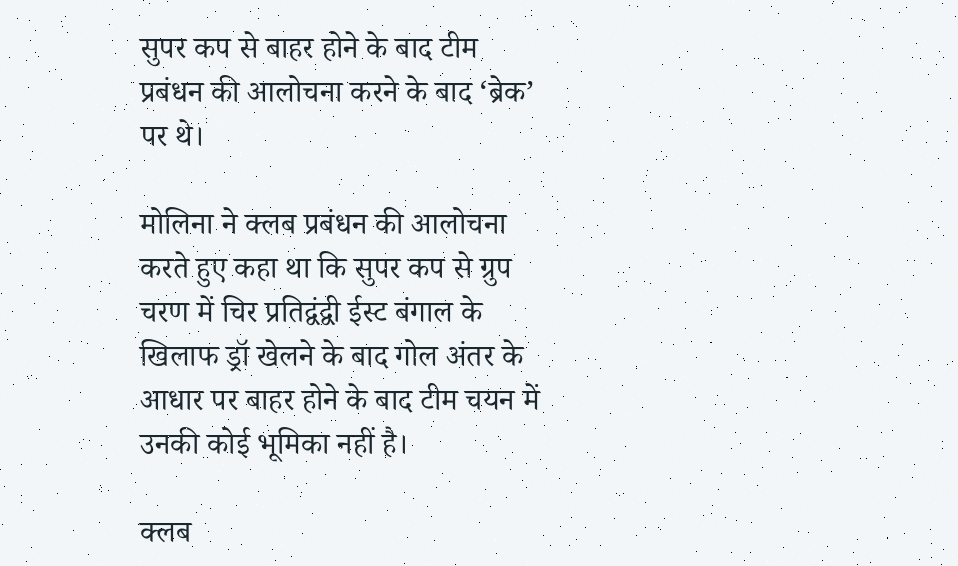सुपर कप से बाहर होने के बाद टीम प्रबंधन की आलोचना करने के बाद ‘ब्रेक’ पर थे।

मोलिना ने क्लब प्रबंधन की आलोचना करते हुए कहा था कि सुपर कप से ग्रुप चरण में चिर प्रतिद्वंद्वी ईस्ट बंगाल के खिलाफ ड्रॉ खेलने के बाद गोल अंतर के आधार पर बाहर होने के बाद टीम चयन में उनकी कोई भूमिका नहीं है।

क्लब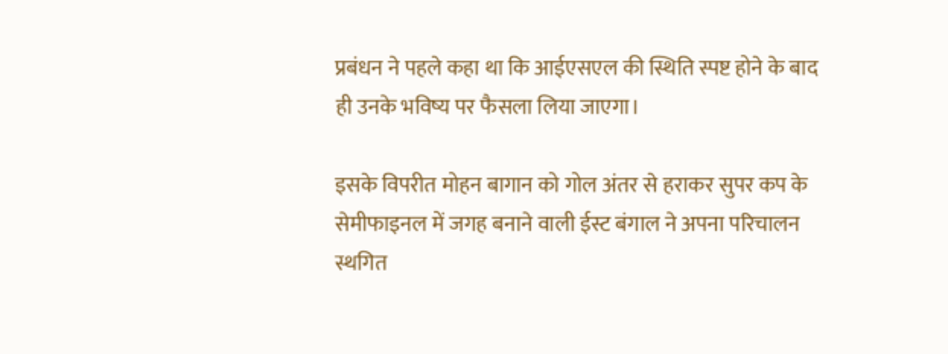प्रबंधन ने पहले कहा था कि आईएसएल की स्थिति स्पष्ट होने के बाद ही उनके भविष्य पर फैसला लिया जाएगा।

इसके विपरीत मोहन बागान को गोल अंतर से हराकर सुपर कप के सेमीफाइनल में जगह बनाने वाली ईस्ट बंगाल ने अपना परिचालन स्थगित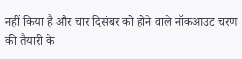नहीं किया है और चार दिसंबर को होने वाले नॉकआउट चरण की तैयारी के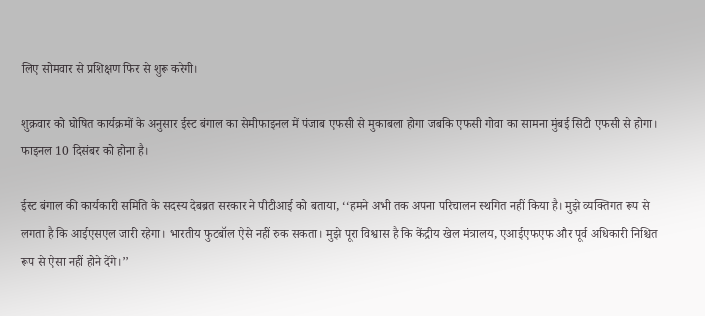लिए सोमवार से प्रशिक्षण फिर से शुरू करेगी।

शुक्रवार को घोषित कार्यक्रमों के अनुसार ईस्ट बंगाल का सेमीफाइनल में पंजाब एफसी से मुकाबला होगा जबकि एफसी गोवा का सामना मुंबई सिटी एफसी से होगा। फाइनल 10 दिसंबर को होना है।

ईस्ट बंगाल की कार्यकारी समिति के सदस्य देबब्रत सरकार ने पीटीआई को बताया, ‘‘हमने अभी तक अपना परिचालन स्थगित नहीं किया है। मुझे व्यक्तिगत रूप से लगता है कि आईएसएल जारी रहेगा। भारतीय फुटबॉल ऐसे नहीं रुक सकता। मुझे पूरा विश्वास है कि केंद्रीय खेल मंत्रालय, एआईएफएफ और पूर्व अधिकारी निश्चित रूप से ऐसा नहीं होने देंगे।’’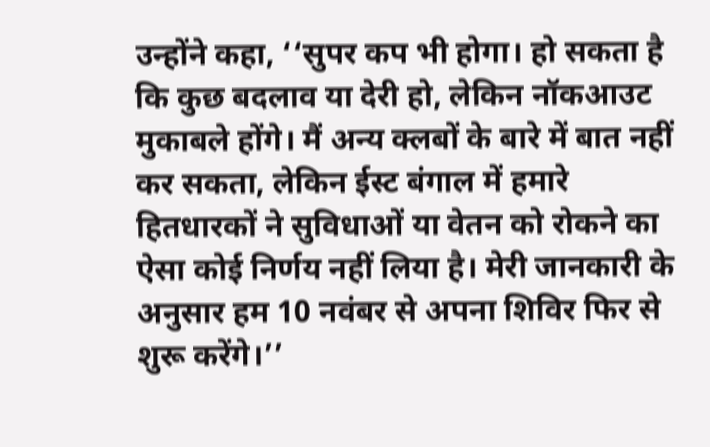उन्होंने कहा, ‘‘सुपर कप भी होगा। हो सकता है कि कुछ बदलाव या देरी हो, लेकिन नॉकआउट मुकाबले होंगे। मैं अन्य क्लबों के बारे में बात नहीं कर सकता, लेकिन ईस्ट बंगाल में हमारे हितधारकों ने सुविधाओं या वेतन को रोकने का ऐसा कोई निर्णय नहीं लिया है। मेरी जानकारी के अनुसार हम 10 नवंबर से अपना शिविर फिर से शुरू करेंगे।’’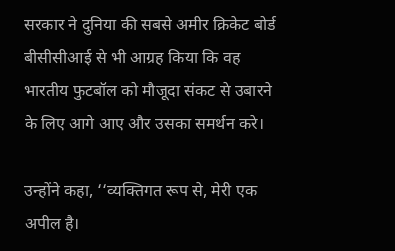सरकार ने दुनिया की सबसे अमीर क्रिकेट बोर्ड बीसीसीआई से भी आग्रह किया कि वह भारतीय फुटबॉल को मौजूदा संकट से उबारने के लिए आगे आए और उसका समर्थन करे।

उन्होंने कहा, ‘‘व्यक्तिगत रूप से, मेरी एक अपील है।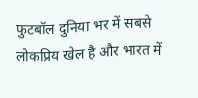फुटबॉल दुनिया भर में सबसे लोकप्रिय खेल है और भारत में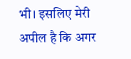भी। इसलिए मेरी अपील है कि अगर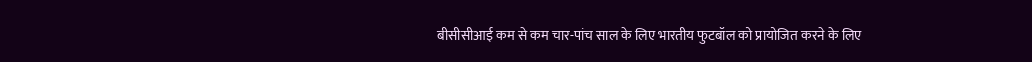बीसीसीआई कम से कम चार-पांच साल के लिए भारतीय फुटबॉल को प्रायोजित करने के लिए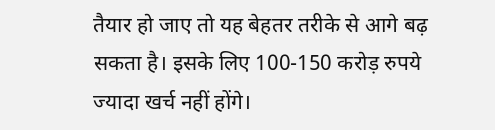तैयार हो जाए तो यह बेहतर तरीके से आगे बढ़ सकता है। इसके लिए 100-150 करोड़ रुपये ज्यादा खर्च नहीं होंगे।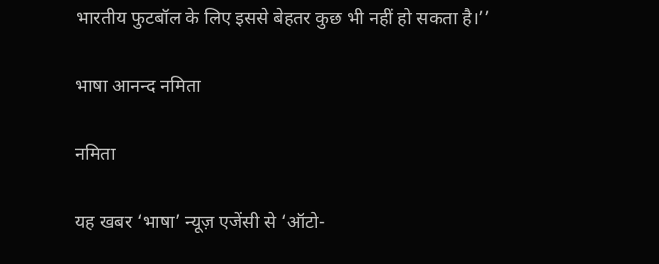भारतीय फुटबॉल के लिए इससे बेहतर कुछ भी नहीं हो सकता है।’’

भाषा आनन्द नमिता

नमिता

यह खबर ‘भाषा’ न्यूज़ एजेंसी से ‘ऑटो-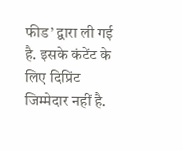फीड’ द्वारा ली गई है. इसके कंटेंट के लिए दिप्रिंट जिम्मेदार नहीं है.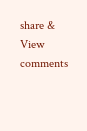share & View comments